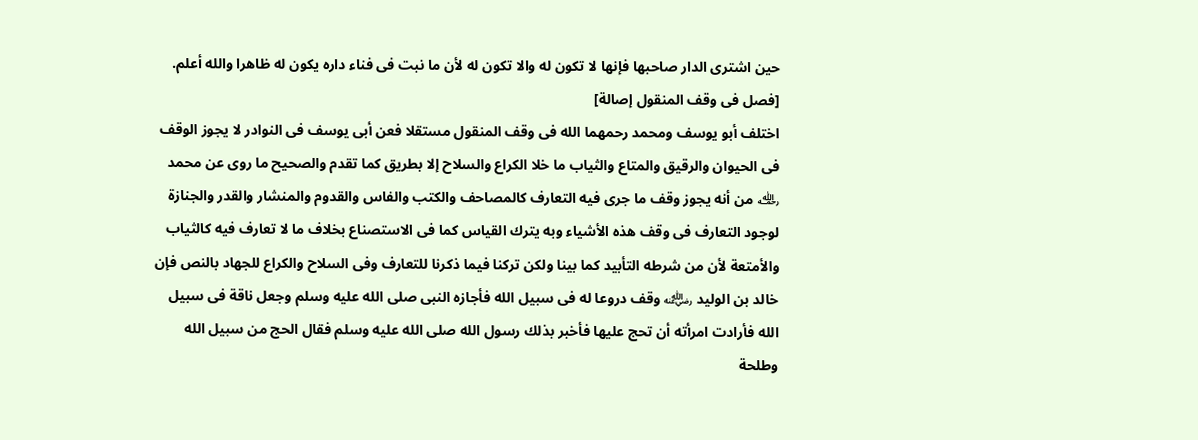حين اشترى الدار صاحبها فإنها لا تكون له والا تكون له لأن ما نبت فى فناء داره يكون له ظاهرا والله أعلم.
[فصل فى وقف المنقول إصالة]
اختلف أبو يوسف ومحمد رحمهما الله فى وقف المنقول مستقلا فعن أبى يوسف فى النوادر لا يجوز الوقف فى الحيوان والرقيق والمتاع والثياب ما خلا الكراع والسلاح إلا بطريق كما تقدم والصحيح ما روى عن محمد ﵀ من أنه يجوز وقف ما جرى فيه التعارف كالمصاحف والكتب والفاس والقدوم والمنشار والقدر والجنازة لوجود التعارف فى وقف هذه الأشياء وبه يترك القياس كما فى الاستصناع بخلاف ما لا تعارف فيه كالثياب والأمتعة لأن من شرطه التأبيد كما بينا ولكن تركنا فيما ذكرنا للتعارف وفى السلاح والكراع للجهاد بالنص فإن خالد بن الوليد ﵁ وقف دروعا له فى سبيل الله فأجازه النبى صلى الله عليه وسلم وجعل ناقة فى سبيل الله فأرادت امرأته أن تحج عليها فأخبر بذلك رسول الله صلى الله عليه وسلم فقال الحج من سبيل الله وطلحة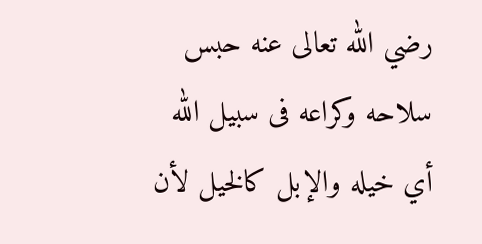رضي الله تعالى عنه حبس سلاحه وكراعه فى سبيل الله أي خيله والإبل كالخيل لأن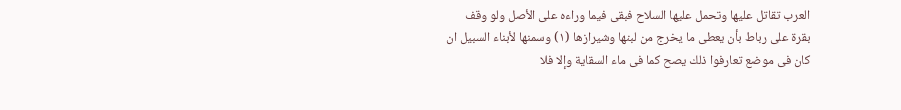العرب تقاتل عليها وتحمل عليها السلاح فبقى فيما وراءه على الأصل ولو وقف بقرة على رباط بأن يعطى ما يخرج من لبنها وشيرازها (١) وسمنها لأبناء السبيل ان كان فى موضع تعارفوا ذلك يصح كما فى ماء السقاية وإلا فلا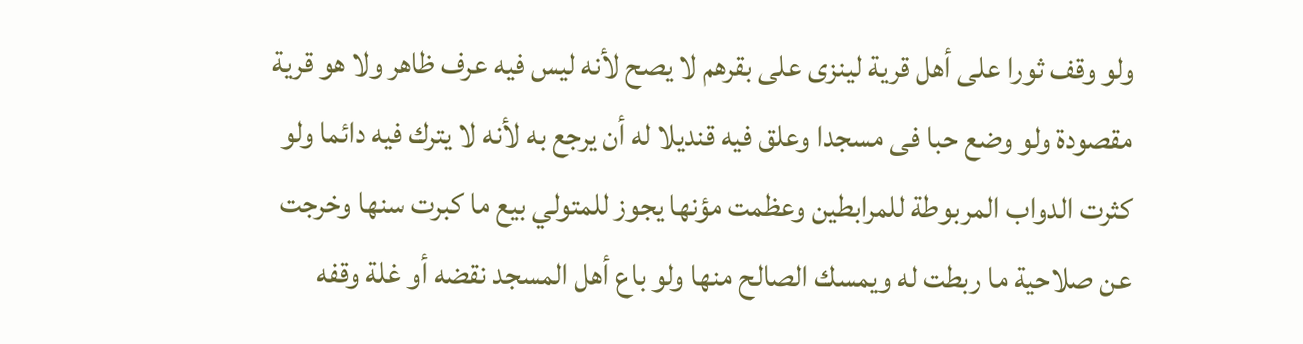ولو وقف ثورا على أهل قرية لينزى على بقرهم لا يصح لأنه ليس فيه عرف ظاهر ولا هو قرية مقصودة ولو وضع حبا فى مسجدا وعلق فيه قنديلا له أن يرجع به لأنه لا يترك فيه دائما ولو كثرت الدواب المربوطة للمرابطين وعظمت مؤنها يجوز للمتولي بيع ما كبرت سنها وخرجت عن صلاحية ما ربطت له ويمسك الصالح منها ولو باع أهل المسجد نقضه أو غلة وقفه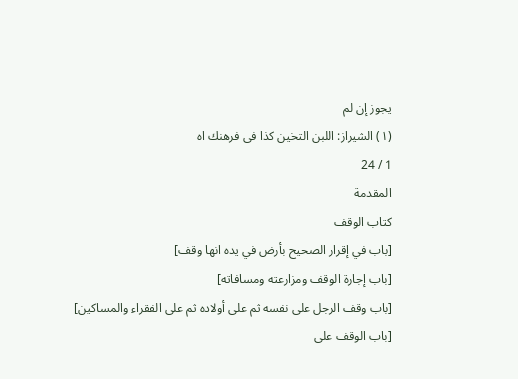يجوز إن لم
(١) الشيراز: اللبن التخين كذا فى فرهنك اه
1 / 24
المقدمة
كتاب الوقف
[باب في إقرار الصحيح بأرض في يده انها وقف]
[باب إجارة الوقف ومزارعته ومسافاته]
[باب وقف الرجل على نفسه ثم على أولاده ثم على الفقراء والمساكين]
[باب الوقف على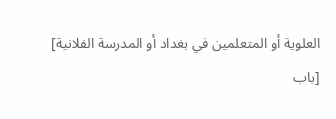العلوية أو المتعلمين في بغداد أو المدرسة الفلانية]
[باب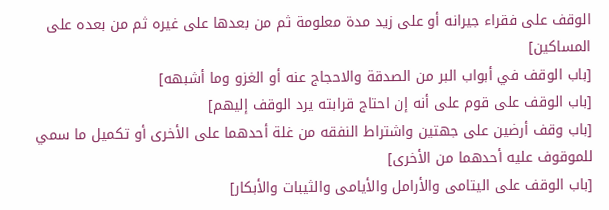الوقف على فقراء جيرانه أو على زيد مدة معلومة ثم من بعدها على غيره ثم من بعده على المساكين]
[باب الوقف في أبواب البر من الصدقة والاحجاج عنه أو الغزو وما أشبهه]
[باب الوقف على قوم على أنه إن احتاج قرابته يرد الوقف إليهم]
[باب وقف أرضين على جهتين واشتراط النفقه من غلة أحدهما على الأخرى أو تكميل ما سمي للموقوف عليه أحدهما من الأخرى]
[باب الوقف على اليتامى والأرامل والأيامى والثيبات والأبكار]